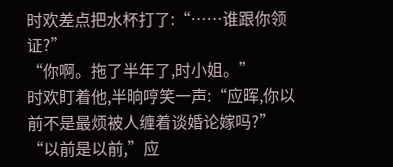时欢差点把水杯打了:“……谁跟你领证?”
“你啊。拖了半年了,时小姐。”
时欢盯着他,半晌哼笑一声:“应晖,你以前不是最烦被人缠着谈婚论嫁吗?”
“以前是以前,”应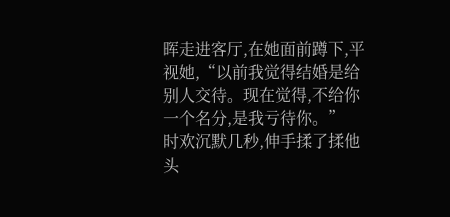晖走进客厅,在她面前蹲下,平视她,“以前我觉得结婚是给别人交待。现在觉得,不给你一个名分,是我亏待你。”
时欢沉默几秒,伸手揉了揉他头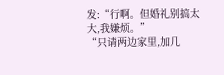发:“行啊。但婚礼别搞太大,我嫌烦。”
“只请两边家里,加几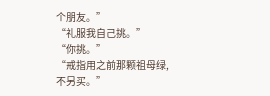个朋友。”
“礼服我自己挑。”
“你挑。”
“戒指用之前那颗祖母绿,不另买。”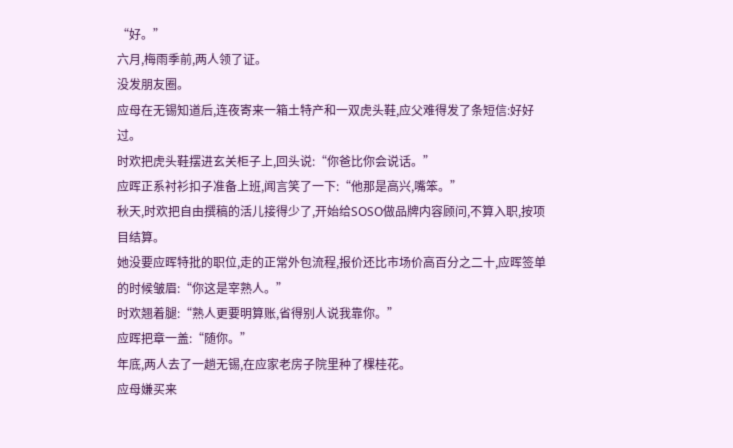“好。”
六月,梅雨季前,两人领了证。
没发朋友圈。
应母在无锡知道后,连夜寄来一箱土特产和一双虎头鞋,应父难得发了条短信:好好过。
时欢把虎头鞋摆进玄关柜子上,回头说:“你爸比你会说话。”
应晖正系衬衫扣子准备上班,闻言笑了一下:“他那是高兴,嘴笨。”
秋天,时欢把自由撰稿的活儿接得少了,开始给SOSO做品牌内容顾问,不算入职,按项目结算。
她没要应晖特批的职位,走的正常外包流程,报价还比市场价高百分之二十,应晖签单的时候皱眉:“你这是宰熟人。”
时欢翘着腿:“熟人更要明算账,省得别人说我靠你。”
应晖把章一盖:“随你。”
年底,两人去了一趟无锡,在应家老房子院里种了棵桂花。
应母嫌买来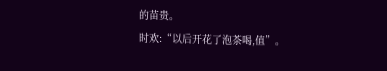的苗贵。
时欢:“以后开花了泡茶喝,值”。